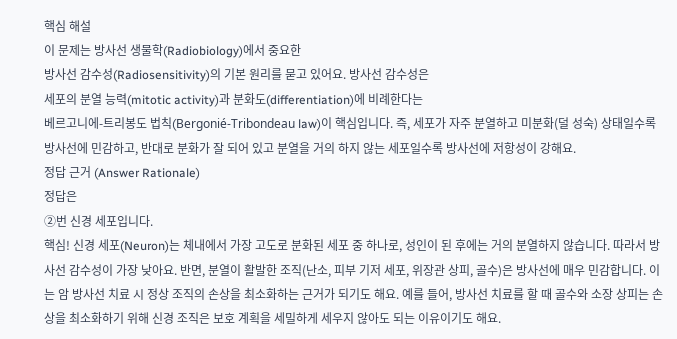핵심 해설
이 문제는 방사선 생물학(Radiobiology)에서 중요한
방사선 감수성(Radiosensitivity)의 기본 원리를 묻고 있어요. 방사선 감수성은
세포의 분열 능력(mitotic activity)과 분화도(differentiation)에 비례한다는
베르고니에-트리봉도 법칙(Bergonié-Tribondeau law)이 핵심입니다. 즉, 세포가 자주 분열하고 미분화(덜 성숙) 상태일수록 방사선에 민감하고, 반대로 분화가 잘 되어 있고 분열을 거의 하지 않는 세포일수록 방사선에 저항성이 강해요.
정답 근거 (Answer Rationale)
정답은
②번 신경 세포입니다.
핵심! 신경 세포(Neuron)는 체내에서 가장 고도로 분화된 세포 중 하나로, 성인이 된 후에는 거의 분열하지 않습니다. 따라서 방사선 감수성이 가장 낮아요. 반면, 분열이 활발한 조직(난소, 피부 기저 세포, 위장관 상피, 골수)은 방사선에 매우 민감합니다. 이는 암 방사선 치료 시 정상 조직의 손상을 최소화하는 근거가 되기도 해요. 예를 들어, 방사선 치료를 할 때 골수와 소장 상피는 손상을 최소화하기 위해 신경 조직은 보호 계획을 세밀하게 세우지 않아도 되는 이유이기도 해요.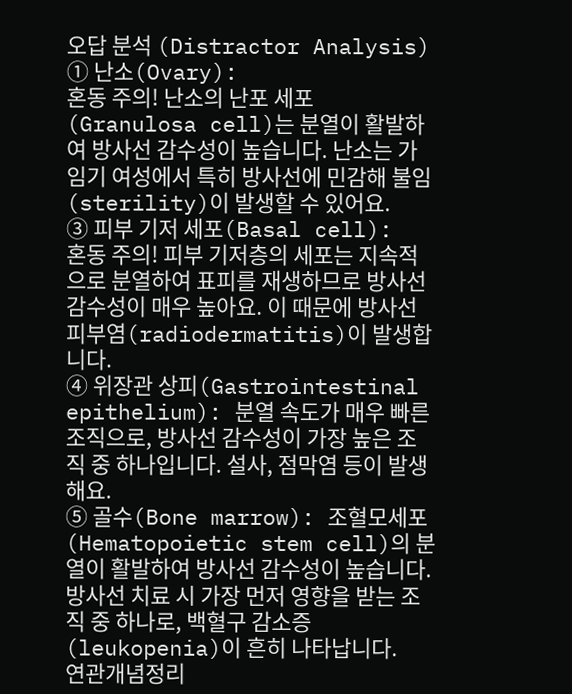오답 분석 (Distractor Analysis)
① 난소(Ovary):
혼동 주의! 난소의 난포 세포(Granulosa cell)는 분열이 활발하여 방사선 감수성이 높습니다. 난소는 가임기 여성에서 특히 방사선에 민감해 불임(sterility)이 발생할 수 있어요.
③ 피부 기저 세포(Basal cell):
혼동 주의! 피부 기저층의 세포는 지속적으로 분열하여 표피를 재생하므로 방사선 감수성이 매우 높아요. 이 때문에 방사선 피부염(radiodermatitis)이 발생합니다.
④ 위장관 상피(Gastrointestinal epithelium): 분열 속도가 매우 빠른 조직으로, 방사선 감수성이 가장 높은 조직 중 하나입니다. 설사, 점막염 등이 발생해요.
⑤ 골수(Bone marrow): 조혈모세포(Hematopoietic stem cell)의 분열이 활발하여 방사선 감수성이 높습니다. 방사선 치료 시 가장 먼저 영향을 받는 조직 중 하나로, 백혈구 감소증(leukopenia)이 흔히 나타납니다.
연관개념정리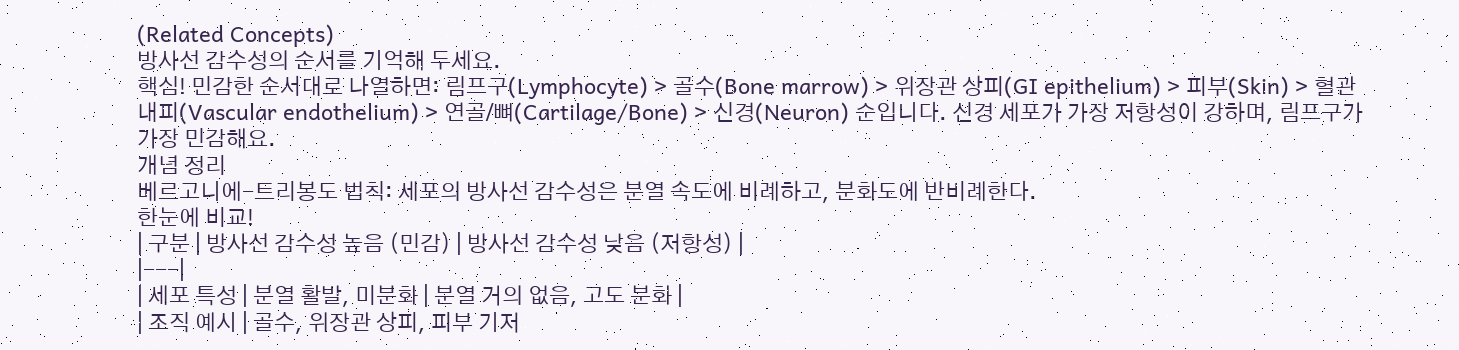(Related Concepts)
방사선 감수성의 순서를 기억해 두세요.
핵심! 민감한 순서대로 나열하면: 림프구(Lymphocyte) > 골수(Bone marrow) > 위장관 상피(GI epithelium) > 피부(Skin) > 혈관 내피(Vascular endothelium) > 연골/뼈(Cartilage/Bone) > 신경(Neuron) 순입니다. 신경 세포가 가장 저항성이 강하며, 림프구가 가장 민감해요.
개념 정리
베르고니에-트리봉도 법칙: 세포의 방사선 감수성은 분열 속도에 비례하고, 분화도에 반비례한다.
한눈에 비교!
| 구분 | 방사선 감수성 높음 (민감) | 방사선 감수성 낮음 (저항성) |
|---|
| 세포 특성 | 분열 활발, 미분화 | 분열 거의 없음, 고도 분화 |
| 조직 예시 | 골수, 위장관 상피, 피부 기저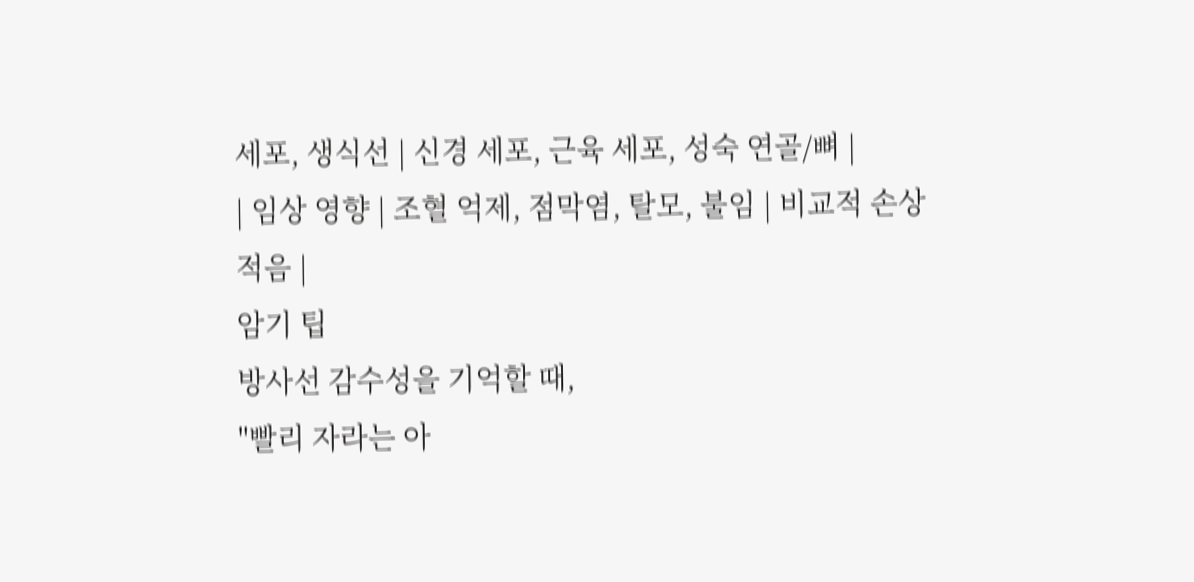세포, 생식선 | 신경 세포, 근육 세포, 성숙 연골/뼈 |
| 임상 영향 | 조혈 억제, 점막염, 탈모, 불임 | 비교적 손상 적음 |
암기 팁
방사선 감수성을 기억할 때,
"빨리 자라는 아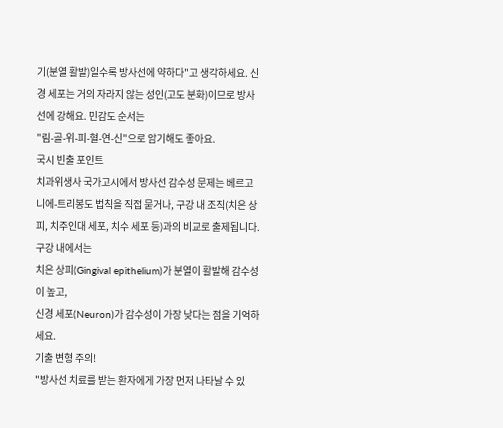기(분열 활발)일수록 방사선에 약하다"고 생각하세요. 신경 세포는 거의 자라지 않는 성인(고도 분화)이므로 방사선에 강해요. 민감도 순서는
"림-골-위-피-혈-연-신"으로 암기해도 좋아요.
국시 빈출 포인트
치과위생사 국가고시에서 방사선 감수성 문제는 베르고니에-트리봉도 법칙을 직접 묻거나, 구강 내 조직(치은 상피, 치주인대 세포, 치수 세포 등)과의 비교로 출제됩니다. 구강 내에서는
치은 상피(Gingival epithelium)가 분열이 활발해 감수성이 높고,
신경 세포(Neuron)가 감수성이 가장 낮다는 점을 기억하세요.
기출 변형 주의!
"방사선 치료를 받는 환자에게 가장 먼저 나타날 수 있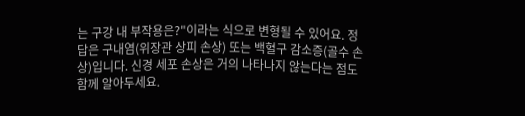는 구강 내 부작용은?"이라는 식으로 변형될 수 있어요. 정답은 구내염(위장관 상피 손상) 또는 백혈구 감소증(골수 손상)입니다. 신경 세포 손상은 거의 나타나지 않는다는 점도 함께 알아두세요.